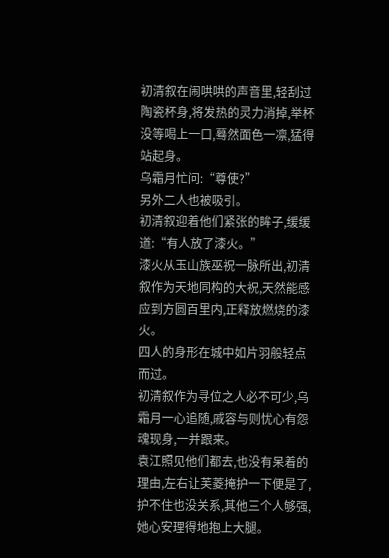初清叙在闹哄哄的声音里,轻刮过陶瓷杯身,将发热的灵力消掉,举杯没等喝上一口,蓦然面色一凛,猛得站起身。
乌霜月忙问:“尊使?”
另外二人也被吸引。
初清叙迎着他们紧张的眸子,缓缓道:“有人放了漆火。”
漆火从玉山族巫祝一脉所出,初清叙作为天地同构的大祝,天然能感应到方圆百里内,正释放燃烧的漆火。
四人的身形在城中如片羽般轻点而过。
初清叙作为寻位之人必不可少,乌霜月一心追随,戚容与则忧心有怨魂现身,一并跟来。
袁江照见他们都去,也没有呆着的理由,左右让芙菱掩护一下便是了,护不住也没关系,其他三个人够强,她心安理得地抱上大腿。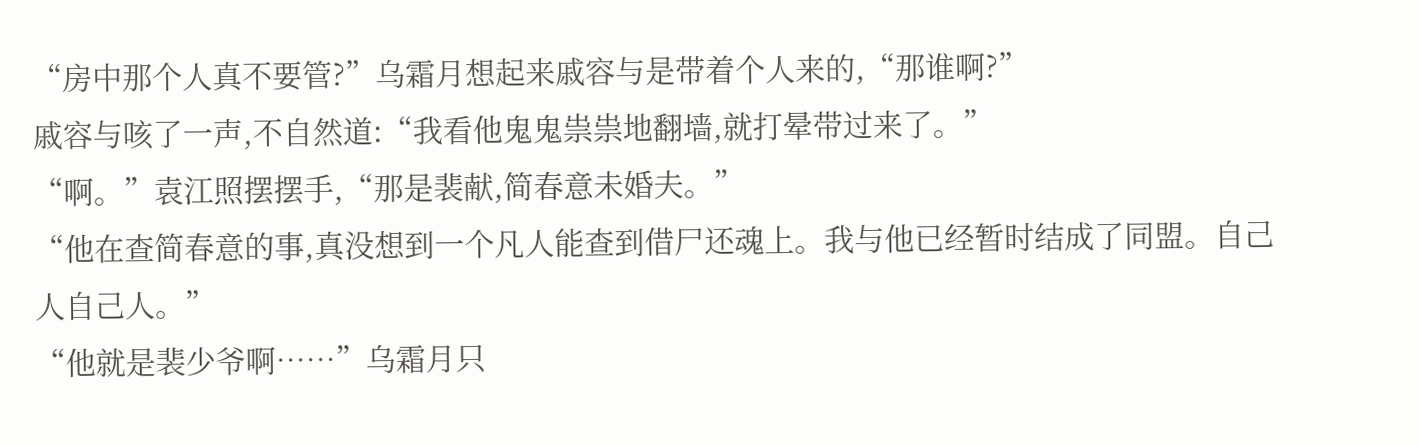“房中那个人真不要管?”乌霜月想起来戚容与是带着个人来的,“那谁啊?”
戚容与咳了一声,不自然道:“我看他鬼鬼祟祟地翻墙,就打晕带过来了。”
“啊。”袁江照摆摆手,“那是裴献,简春意未婚夫。”
“他在查简春意的事,真没想到一个凡人能查到借尸还魂上。我与他已经暂时结成了同盟。自己人自己人。”
“他就是裴少爷啊……”乌霜月只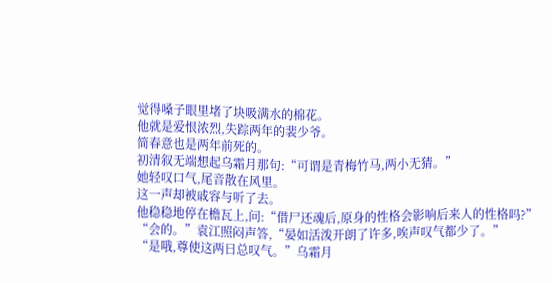觉得嗓子眼里堵了块吸满水的棉花。
他就是爱恨浓烈,失踪两年的裴少爷。
简春意也是两年前死的。
初清叙无端想起乌霜月那句:“可谓是青梅竹马,两小无猜。”
她轻叹口气,尾音散在风里。
这一声却被戚容与听了去。
他稳稳地停在檐瓦上,问:“借尸还魂后,原身的性格会影响后来人的性格吗?”
“会的。”袁江照闷声答,“晏如活泼开朗了许多,唉声叹气都少了。”
“是哦,尊使这两日总叹气。”乌霜月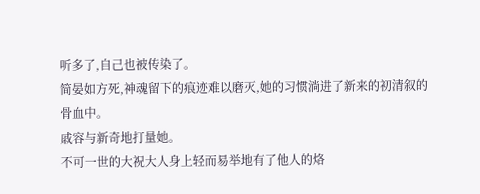听多了,自己也被传染了。
简晏如方死,神魂留下的痕迹难以磨灭,她的习惯淌进了新来的初清叙的骨血中。
戚容与新奇地打量她。
不可一世的大祝大人身上轻而易举地有了他人的烙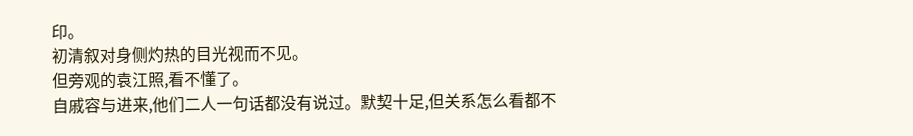印。
初清叙对身侧灼热的目光视而不见。
但旁观的袁江照,看不懂了。
自戚容与进来,他们二人一句话都没有说过。默契十足,但关系怎么看都不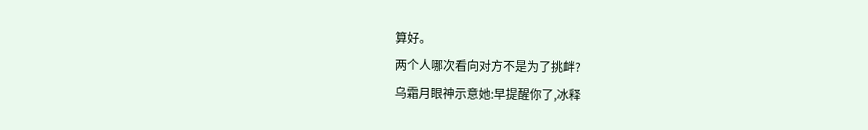算好。
两个人哪次看向对方不是为了挑衅?
乌霜月眼神示意她:早提醒你了,冰释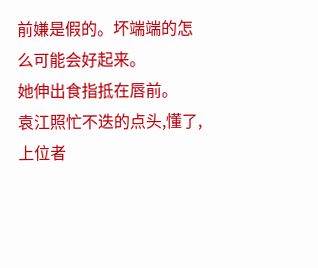前嫌是假的。坏端端的怎么可能会好起来。
她伸出食指抵在唇前。
袁江照忙不迭的点头,懂了,上位者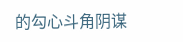的勾心斗角阴谋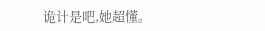诡计是吧,她超懂。